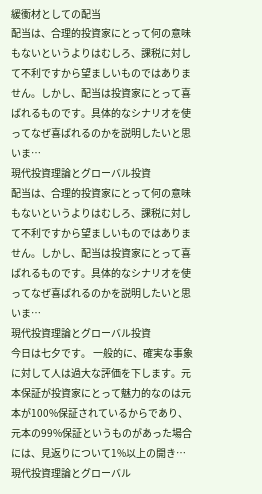緩衝材としての配当
配当は、合理的投資家にとって何の意味もないというよりはむしろ、課税に対して不利ですから望ましいものではありません。しかし、配当は投資家にとって喜ばれるものです。具体的なシナリオを使ってなぜ喜ばれるのかを説明したいと思いま…
現代投資理論とグローバル投資
配当は、合理的投資家にとって何の意味もないというよりはむしろ、課税に対して不利ですから望ましいものではありません。しかし、配当は投資家にとって喜ばれるものです。具体的なシナリオを使ってなぜ喜ばれるのかを説明したいと思いま…
現代投資理論とグローバル投資
今日は七夕です。 一般的に、確実な事象に対して人は過大な評価を下します。元本保証が投資家にとって魅力的なのは元本が100%保証されているからであり、元本の99%保証というものがあった場合には、見返りについて1%以上の開き…
現代投資理論とグローバル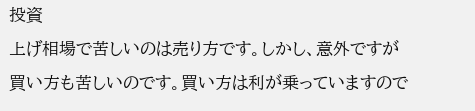投資
上げ相場で苦しいのは売り方です。しかし、意外ですが買い方も苦しいのです。買い方は利が乗っていますので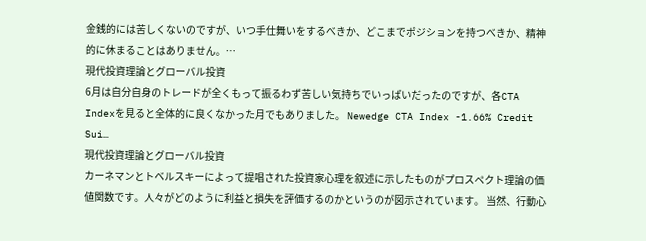金銭的には苦しくないのですが、いつ手仕舞いをするべきか、どこまでポジションを持つべきか、精神的に休まることはありません。…
現代投資理論とグローバル投資
6月は自分自身のトレードが全くもって振るわず苦しい気持ちでいっぱいだったのですが、各CTA Indexを見ると全体的に良くなかった月でもありました。 Newedge CTA Index -1.66% Credit Sui…
現代投資理論とグローバル投資
カーネマンとトベルスキーによって提唱された投資家心理を叙述に示したものがプロスペクト理論の価値関数です。人々がどのように利益と損失を評価するのかというのが図示されています。 当然、行動心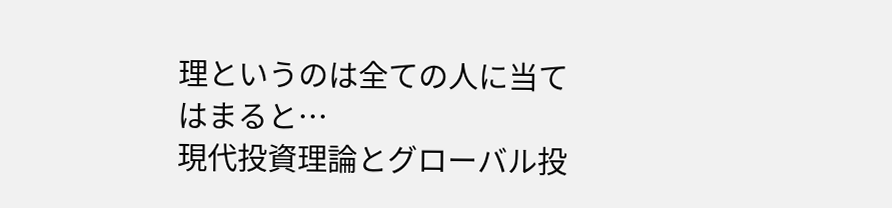理というのは全ての人に当てはまると…
現代投資理論とグローバル投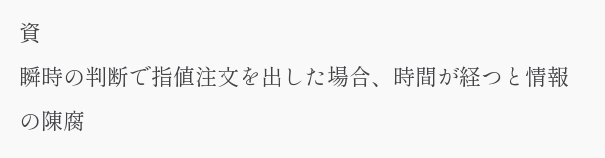資
瞬時の判断で指値注文を出した場合、時間が経つと情報の陳腐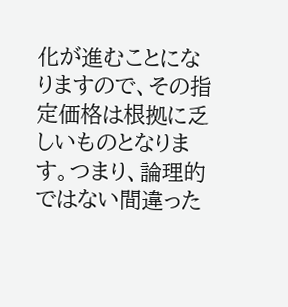化が進むことになりますので、その指定価格は根拠に乏しいものとなります。つまり、論理的ではない間違った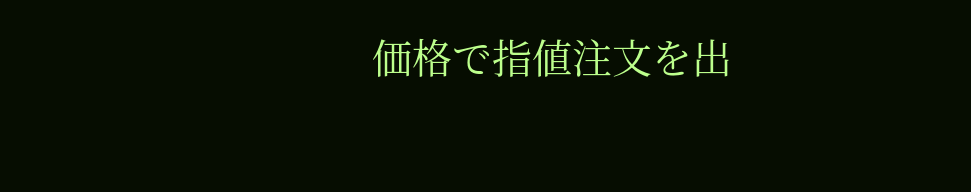価格で指値注文を出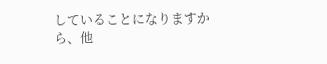していることになりますから、他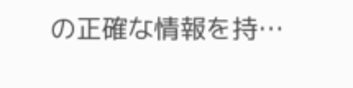の正確な情報を持…